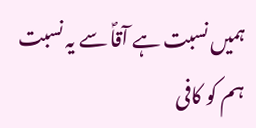ہمیں نسبت ہے آقاؐ سے یہ نسبت ہم کو کافی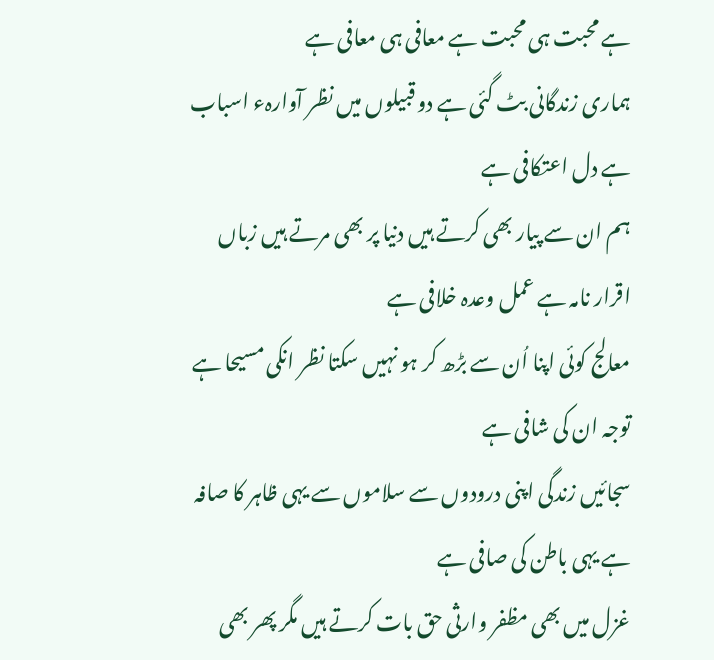ہے محبت ہی محبت ہے معافی ہی معافی ہے
ہماری زندگانی بٹ گئی ہے دو قبیلوں میں نظر آوارہء اسباب ہے دل اعتکافی ہے
ہم ان سے پیار بھی کرتے ہیں دنیا پر بھی مرتے ہیں زباں اقرار نامہ ہے عمل وعدہ خلافی ہے
معالج کوئی اپنا اُن سے بڑھ کر ہو نہیں سکتا نظر انکی مسیحا ہے توجہ ان کی شافی ہے
سجائیں زندگی اپنی درودوں سے سلاموں سے یہی ظاہر کا صافہ ہے یہی باطن کی صافی ہے
غزل میں بھی مظفر وارثی حق بات کرتے ہیں مگر پھر بھی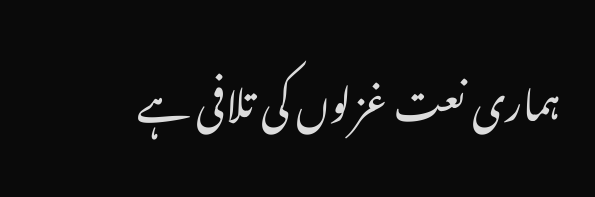ہماری نعت غزلوں کی تلافی ہے